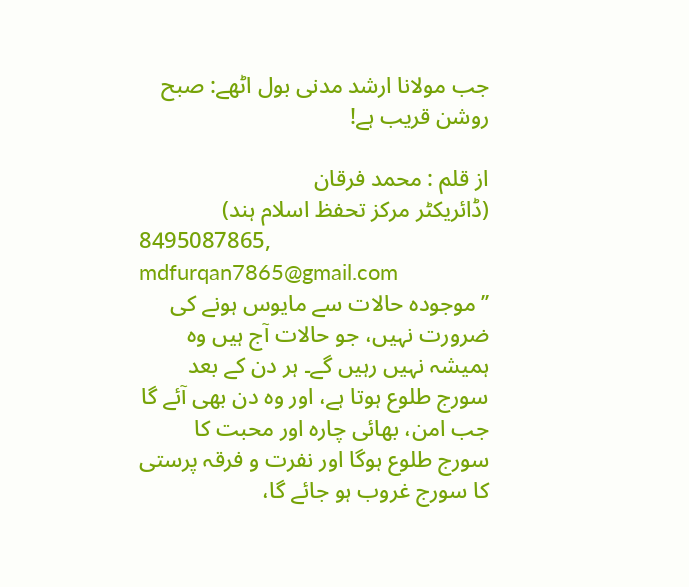جب مولانا ارشد مدنی بول اٹھے: صبح روشن قریب ہے!

از قلم : محمد فرقان
(ڈائریکٹر مرکز تحفظ اسلام ہند)
8495087865, mdfurqan7865@gmail.com
’’موجودہ حالات سے مایوس ہونے کی ضرورت نہیں، جو حالات آج ہیں وہ ہمیشہ نہیں رہیں گے۔ ہر دن کے بعد سورج طلوع ہوتا ہے، اور وہ دن بھی آئے گا جب امن، بھائی چارہ اور محبت کا سورج طلوع ہوگا اور نفرت و فرقہ پرستی کا سورج غروب ہو جائے گا،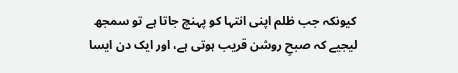کیونکہ جب ظلم اپنی انتہا کو پہنچ جاتا ہے تو سمجھ لیجیے کہ صبحِ روشن قریب ہوتی ہے، اور ایک دن ایسا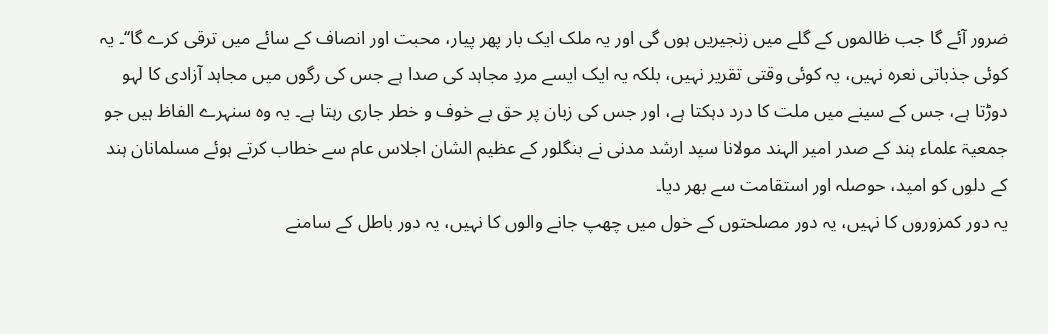ضرور آئے گا جب ظالموں کے گلے میں زنجیریں ہوں گی اور یہ ملک ایک بار پھر پیار، محبت اور انصاف کے سائے میں ترقی کرے گا‘‘۔ یہ کوئی جذباتی نعرہ نہیں، یہ کوئی وقتی تقریر نہیں، بلکہ یہ ایک ایسے مردِ مجاہد کی صدا ہے جس کی رگوں میں مجاہد آزادی کا لہو دوڑتا ہے، جس کے سینے میں ملت کا درد دہکتا ہے، اور جس کی زبان پر حق بے خوف و خطر جاری رہتا ہے۔ یہ وہ سنہرے الفاظ ہیں جو جمعیۃ علماء ہند کے صدر امیر الہند مولانا سید ارشد مدنی نے بنگلور کے عظیم الشان اجلاس عام سے خطاب کرتے ہوئے مسلمانان ہند کے دلوں کو امید، حوصلہ اور استقامت سے بھر دیا۔
یہ دور کمزوروں کا نہیں، یہ دور مصلحتوں کے خول میں چھپ جانے والوں کا نہیں، یہ دور باطل کے سامنے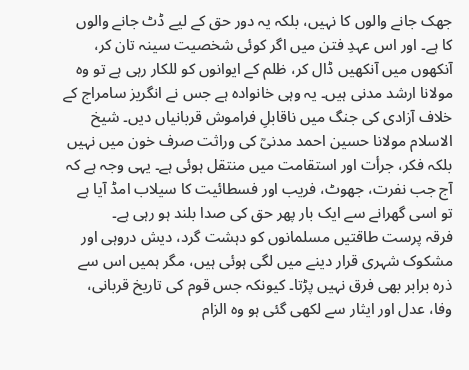جھک جانے والوں کا نہیں، بلکہ یہ دور حق کے لیے ڈٹ جانے والوں کا ہے۔ اور اس عہدِ فتن میں اگر کوئی شخصیت سینہ تان کر، آنکھوں میں آنکھیں ڈال کر، ظلم کے ایوانوں کو للکار رہی ہے تو وہ مولانا ارشد مدنی ہیں۔ یہ وہی خانوادہ ہے جس نے انگریز سامراج کے خلاف آزادی کی جنگ میں ناقابلِ فراموش قربانیاں دیں۔ شیخ الاسلام مولانا حسین احمد مدنیؒ کی وراثت صرف خون میں نہیں بلکہ فکر، جرأت اور استقامت میں منتقل ہوئی ہے۔ یہی وجہ ہے کہ آج جب نفرت، جھوٹ، فریب اور فسطائیت کا سیلاب امڈ آیا ہے تو اسی گھرانے سے ایک بار پھر حق کی صدا بلند ہو رہی ہے۔
فرقہ پرست طاقتیں مسلمانوں کو دہشت گرد، دیش دروہی اور مشکوک شہری قرار دینے میں لگی ہوئی ہیں، مگر ہمیں اس سے ذرہ برابر بھی فرق نہیں پڑتا۔ کیونکہ جس قوم کی تاریخ قربانی، وفا، عدل اور ایثار سے لکھی گئی ہو وہ الزام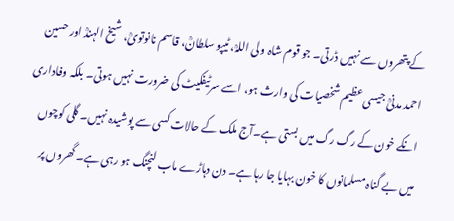کے پتھروں سے نہیں ڈرتی۔ جو قوم شاہ ولی اللہؒ، ٹیپو سلطانؒ، قاسم نانوتویؒ، شیخ الہندؒ اور حسین احمد مدنیؒ جیسی عظیم شخصیات کی وارث ہو، اسے سرٹیفکیٹ کی ضرورت نہیں ہوتی۔ بلکہ وفاداری انکے خون کے رگ رگ میں بستی ہے۔آج ملک کے حالات کسی سے پوشیدہ نہیں۔ گلی کوچوں میں بے گناہ مسلمانوں کا خون بہایا جا رہا ہے۔ دن دہاڑے ماب لنچنگ ہو رہی ہے۔ گھروں پر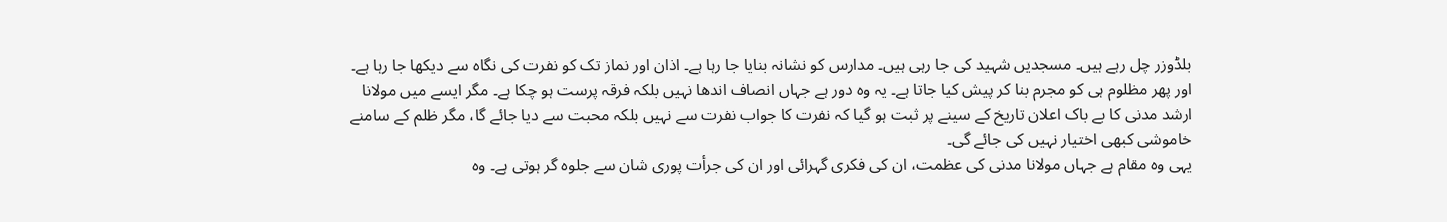بلڈوزر چل رہے ہیں۔ مسجدیں شہید کی جا رہی ہیں۔ مدارس کو نشانہ بنایا جا رہا ہے۔ اذان اور نماز تک کو نفرت کی نگاہ سے دیکھا جا رہا ہے۔ اور پھر مظلوم ہی کو مجرم بنا کر پیش کیا جاتا ہے۔ یہ وہ دور ہے جہاں انصاف اندھا نہیں بلکہ فرقہ پرست ہو چکا ہے۔ مگر ایسے میں مولانا ارشد مدنی کا بے باک اعلان تاریخ کے سینے پر ثبت ہو گیا کہ نفرت کا جواب نفرت سے نہیں بلکہ محبت سے دیا جائے گا، مگر ظلم کے سامنے خاموشی کبھی اختیار نہیں کی جائے گی۔
یہی وہ مقام ہے جہاں مولانا مدنی کی عظمت، ان کی فکری گہرائی اور ان کی جرأت پوری شان سے جلوہ گر ہوتی ہے۔ وہ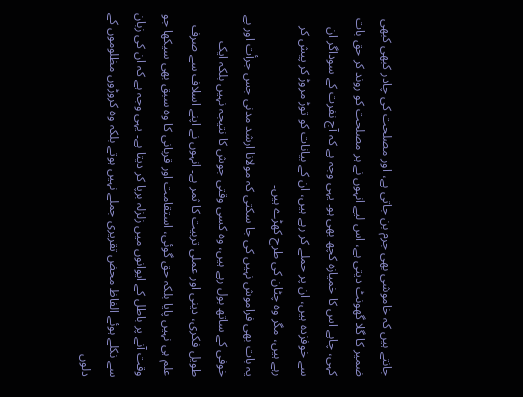جانتے ہیں کہ خاموشی بھی جرم بن جاتی ہے، اور مصلحت کی چادر کبھی کبھی ضمیر کا گلا گھونٹ دیتی ہے، اس لیے انہوں نے ہر مصلحت کو روند کر حق بات کہی، چاہے اس کا خمیازہ کچھ بھی ہو۔ یہی وجہ ہے کہ آج نفرت کے سوداگر ان سے خوفزدہ ہیں، ان پر حملے کر رہے ہیں، ان کے بیانات کو توڑ مروڑ کر پیش کر رہے ہیں، مگر وہ چٹان کی طرح کھڑے ہیں۔
یہ بات بھی فراموش نہیں کی جا سکتی کہ مولانا ارشد مدنی جس جرأت اور بے خوفی کے ساتھ بول رہے ہیں، وہ کسی وقتی جوش کا نتیجہ نہیں بلکہ ایک طویل فکری، دینی اور عملی تربیت کا ثمر ہے۔ انہوں نے اپنے اسلاف سے صرف علم ہی نہیں پایا بلکہ حق گوئی، استقامت اور قربانی کا وہ سبق بھی سیکھا جو وقت آنے پر باطل کے ایوانوں میں زلزلہ برپا کر دیتا ہے۔ یہی وجہ ہے کہ ان کی زبان سے نکلے ہوئے الفاظ محض تقریری جملے نہیں ہوتے بلکہ وہ کروڑوں مظلوموں کے دلوں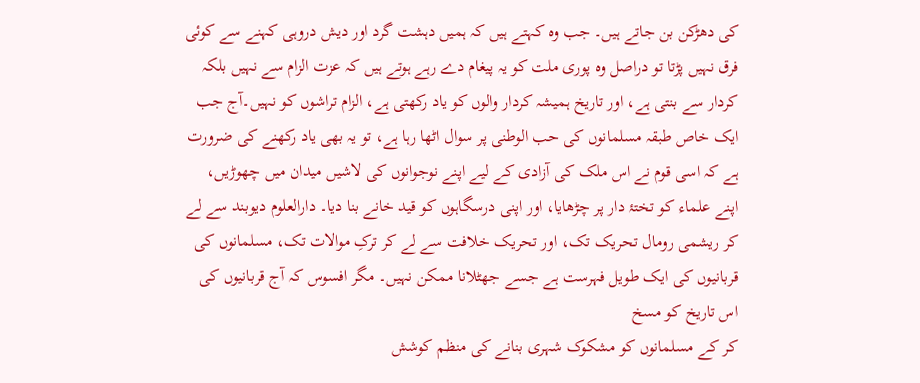کی دھڑکن بن جاتے ہیں۔ جب وہ کہتے ہیں کہ ہمیں دہشت گرد اور دیش دروہی کہنے سے کوئی فرق نہیں پڑتا تو دراصل وہ پوری ملت کو یہ پیغام دے رہے ہوتے ہیں کہ عزت الزام سے نہیں بلکہ کردار سے بنتی ہے، اور تاریخ ہمیشہ کردار والوں کو یاد رکھتی ہے، الزام تراشوں کو نہیں۔آج جب ایک خاص طبقہ مسلمانوں کی حب الوطنی پر سوال اٹھا رہا ہے، تو یہ بھی یاد رکھنے کی ضرورت ہے کہ اسی قوم نے اس ملک کی آزادی کے لیے اپنے نوجوانوں کی لاشیں میدان میں چھوڑیں، اپنے علماء کو تختۂ دار پر چڑھایا، اور اپنی درسگاہوں کو قید خانے بنا دیا۔ دارالعلوم دیوبند سے لے کر ریشمی رومال تحریک تک، اور تحریک خلافت سے لے کر ترکِ موالات تک، مسلمانوں کی قربانیوں کی ایک طویل فہرست ہے جسے جھٹلانا ممکن نہیں۔ مگر افسوس کہ آج قربانیوں کی اس تاریخ کو مسخ
کر کے مسلمانوں کو مشکوک شہری بنانے کی منظم کوشش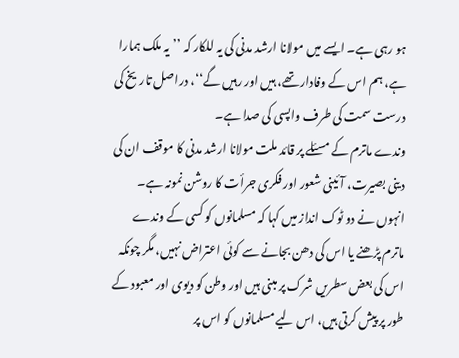ہو رہی ہے۔ ایسے میں مولانا ارشد مدنی کی یہ للکار کہ ’’یہ ملک ہمارا ہے، ہم اس کے وفادار تھے، ہیں اور رہیں گے‘‘، دراصل تاریخ کی درست سمت کی طرف واپسی کی صدا ہے۔
وندے ماترم کے مسئلے پر قائد ملت مولانا ارشد مدنی کا موقف ان کی دینی بصیرت، آئینی شعور اور فکری جرأت کا روشن نمونہ ہے۔ انہوں نے دو ٹوک انداز میں کہا کہ مسلمانوں کو کسی کے وندے ماترم پڑھنے یا اس کی دھن بجانے سے کوئی اعتراض نہیں، مگر چونکہ اس کی بعض سطریں شرک پر مبنی ہیں اور وطن کو دیوی اور معبود کے طور پر پیش کرتی ہیں، اس لیے مسلمانوں کو اس پر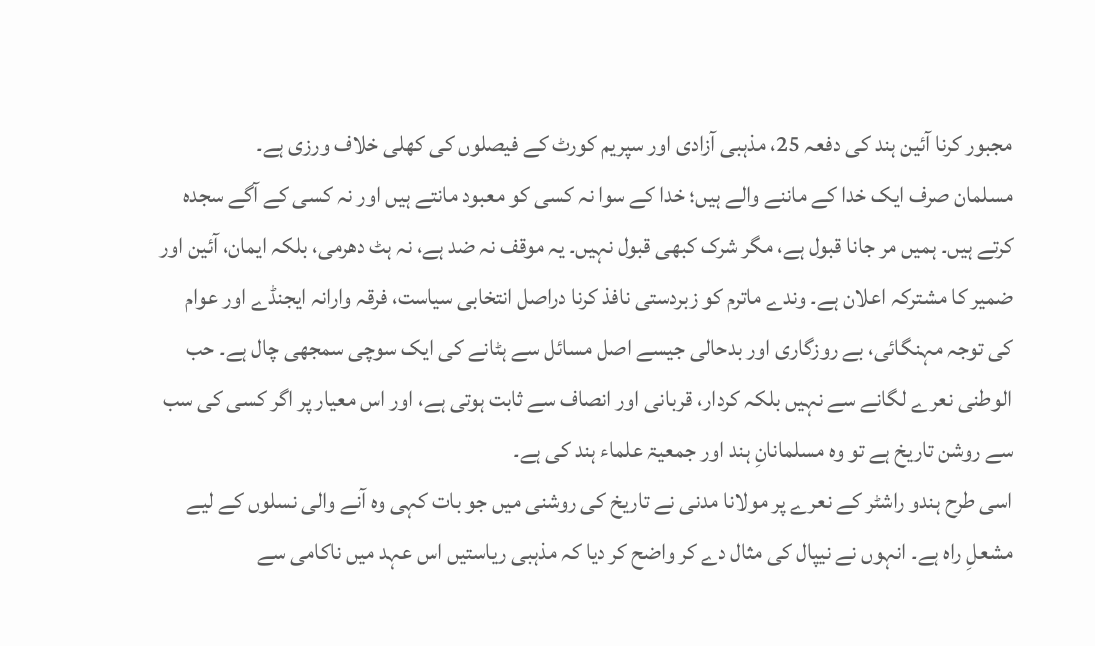مجبور کرنا آئین ہند کی دفعہ 25، مذہبی آزادی اور سپریم کورٹ کے فیصلوں کی کھلی خلاف ورزی ہے۔
مسلمان صرف ایک خدا کے ماننے والے ہیں؛ خدا کے سوا نہ کسی کو معبود مانتے ہیں اور نہ کسی کے آگے سجدہ کرتے ہیں۔ ہمیں مر جانا قبول ہے، مگر شرک کبھی قبول نہیں۔ یہ موقف نہ ضد ہے، نہ ہٹ دھرمی، بلکہ ایمان، آئین اور ضمیر کا مشترکہ اعلان ہے۔ وندے ماترم کو زبردستی نافذ کرنا دراصل انتخابی سیاست، فرقہ وارانہ ایجنڈے اور عوام کی توجہ مہنگائی، بے روزگاری اور بدحالی جیسے اصل مسائل سے ہٹانے کی ایک سوچی سمجھی چال ہے۔ حب الوطنی نعرے لگانے سے نہیں بلکہ کردار، قربانی اور انصاف سے ثابت ہوتی ہے، اور اس معیار پر اگر کسی کی سب سے روشن تاریخ ہے تو وہ مسلمانانِ ہند اور جمعیۃ علماء ہند کی ہے۔
اسی طرح ہندو راشٹر کے نعرے پر مولانا مدنی نے تاریخ کی روشنی میں جو بات کہی وہ آنے والی نسلوں کے لیے مشعلِ راہ ہے۔ انہوں نے نیپال کی مثال دے کر واضح کر دیا کہ مذہبی ریاستیں اس عہد میں ناکامی سے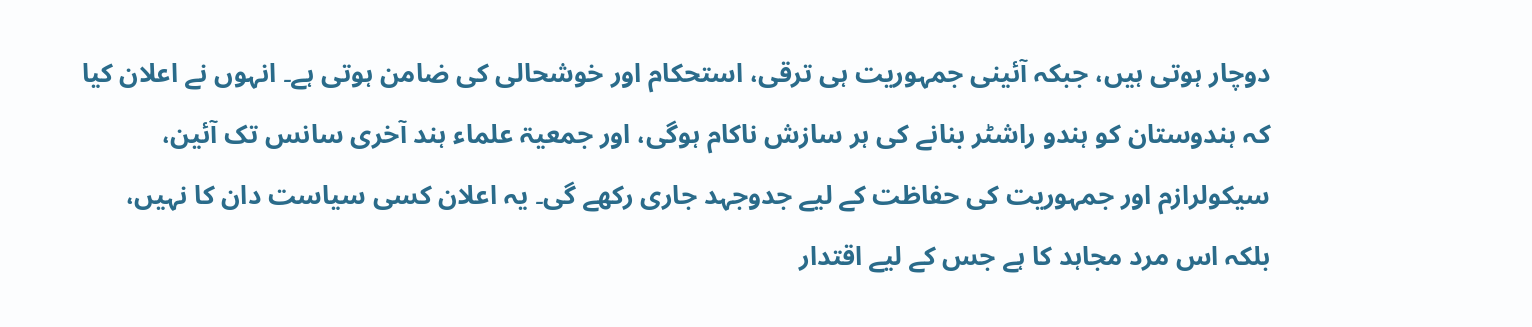دوچار ہوتی ہیں، جبکہ آئینی جمہوریت ہی ترقی، استحکام اور خوشحالی کی ضامن ہوتی ہے۔ انہوں نے اعلان کیا کہ ہندوستان کو ہندو راشٹر بنانے کی ہر سازش ناکام ہوگی، اور جمعیۃ علماء ہند آخری سانس تک آئین، سیکولرازم اور جمہوریت کی حفاظت کے لیے جدوجہد جاری رکھے گی۔ یہ اعلان کسی سیاست دان کا نہیں، بلکہ اس مرد مجاہد کا ہے جس کے لیے اقتدار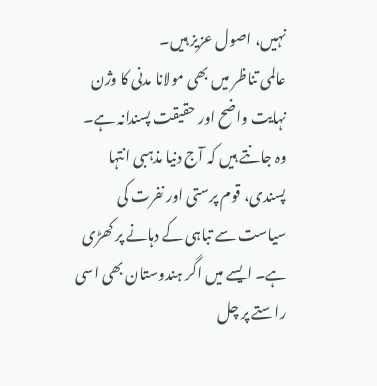نہیں، اصول عزیز ہیں۔
عالمی تناظر میں بھی مولانا مدنی کا وژن نہایت واضح اور حقیقت پسندانہ ہے۔ وہ جانتے ہیں کہ آج دنیا مذہبی انتہا پسندی، قوم پرستی اور نفرت کی سیاست سے تباہی کے دہانے پر کھڑی ہے۔ ایسے میں اگر ہندوستان بھی اسی راستے پر چل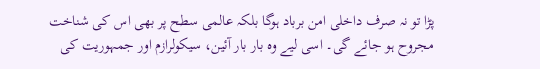پڑا تو نہ صرف داخلی امن برباد ہوگا بلکہ عالمی سطح پر بھی اس کی شناخت مجروح ہو جائے گی۔ اسی لیے وہ بار بار آئین، سیکولرازم اور جمہوریت کی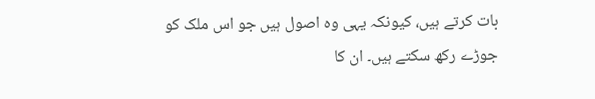بات کرتے ہیں، کیونکہ یہی وہ اصول ہیں جو اس ملک کو جوڑے رکھ سکتے ہیں۔ ان کا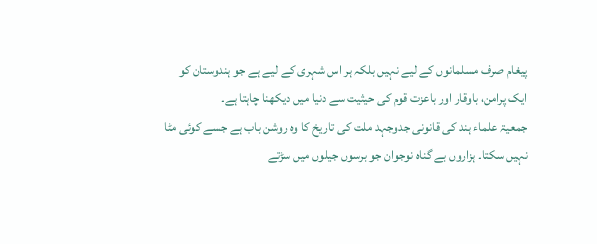پیغام صرف مسلمانوں کے لیے نہیں بلکہ ہر اس شہری کے لیے ہے جو ہندوستان کو ایک پرامن، باوقار اور باعزت قوم کی حیثیت سے دنیا میں دیکھنا چاہتا ہے۔
جمعیۃ علماء ہند کی قانونی جدوجہد ملت کی تاریخ کا وہ روشن باب ہے جسے کوئی مٹا نہیں سکتا۔ ہزاروں بے گناہ نوجوان جو برسوں جیلوں میں سڑتے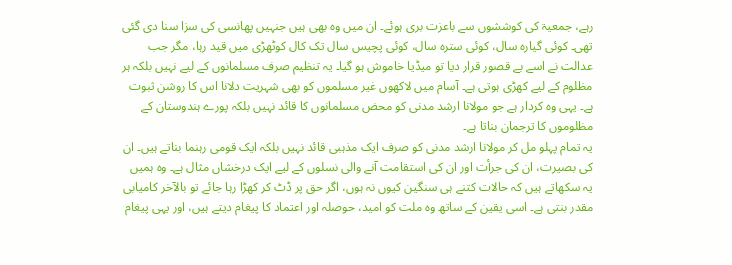رہے، جمعیۃ کی کوششوں سے باعزت بری ہوئے۔ ان میں وہ بھی ہیں جنہیں پھانسی کی سزا سنا دی گئی تھی۔ کوئی گیارہ سال، کوئی سترہ سال، کوئی پچیس سال تک کال کوٹھڑی میں قید رہا، مگر جب عدالت نے اسے بے قصور قرار دیا تو میڈیا خاموش ہو گیا۔ یہ تنظیم صرف مسلمانوں کے لیے نہیں بلکہ ہر مظلوم کے لیے کھڑی ہوتی ہے۔ آسام میں لاکھوں غیر مسلموں کو بھی شہریت دلانا اس کا روشن ثبوت ہے۔ یہی وہ کردار ہے جو مولانا ارشد مدنی کو محض مسلمانوں کا قائد نہیں بلکہ پورے ہندوستان کے مظلوموں کا ترجمان بناتا ہے۔
یہ تمام پہلو مل کر مولانا ارشد مدنی کو صرف ایک مذہبی قائد نہیں بلکہ ایک قومی رہنما بناتے ہیں۔ ان کی بصیرت، ان کی جرأت اور ان کی استقامت آنے والی نسلوں کے لیے ایک درخشاں مثال ہے۔ وہ ہمیں یہ سکھاتے ہیں کہ حالات کتنے ہی سنگین کیوں نہ ہوں، اگر حق پر ڈٹ کر کھڑا رہا جائے تو بالآخر کامیابی مقدر بنتی ہے۔ اسی یقین کے ساتھ وہ ملت کو امید، حوصلہ اور اعتماد کا پیغام دیتے ہیں، اور یہی پیغام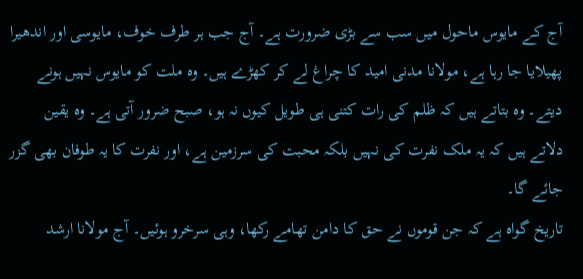آج کے مایوس ماحول میں سب سے بڑی ضرورت ہے۔ آج جب ہر طرف خوف، مایوسی اور اندھیرا پھیلایا جا رہا ہے، مولانا مدنی امید کا چراغ لے کر کھڑے ہیں۔ وہ ملت کو مایوس نہیں ہونے دیتے۔ وہ بتاتے ہیں کہ ظلم کی رات کتنی ہی طویل کیوں نہ ہو، صبح ضرور آتی ہے۔ وہ یقین دلاتے ہیں کہ یہ ملک نفرت کی نہیں بلکہ محبت کی سرزمین ہے، اور نفرت کا یہ طوفان بھی گزر جائے گا۔
تاریخ گواہ ہے کہ جن قوموں نے حق کا دامن تھامے رکھا، وہی سرخرو ہوئیں۔ آج مولانا ارشد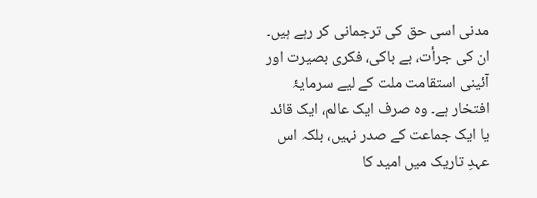مدنی اسی حق کی ترجمانی کر رہے ہیں۔ ان کی جرأت، بے باکی، فکری بصیرت اور آئینی استقامت ملت کے لیے سرمایۂ افتخار ہے۔ وہ صرف ایک عالم، ایک قائد یا ایک جماعت کے صدر نہیں، بلکہ اس عہدِ تاریک میں امید کا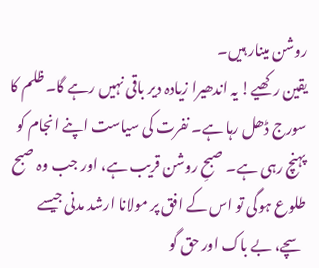روشن مینار ہیں۔
یقین رکھیے! یہ اندھیرا زیادہ دیر باقی نہیں رہے گا۔ ظلم کا سورج ڈھل رہا ہے۔ نفرت کی سیاست اپنے انجام کو پہنچ رہی ہے۔ صبحِ روشن قریب ہے، اور جب وہ صبح طلوع ہوگی تو اس کے افق پر مولانا ارشد مدنی جیسے سچے، بے باک اور حق گو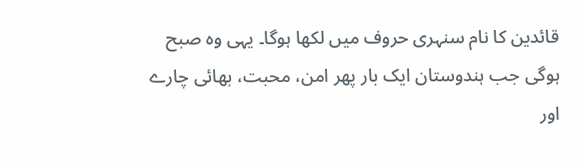قائدین کا نام سنہری حروف میں لکھا ہوگا۔ یہی وہ صبح ہوگی جب ہندوستان ایک بار پھر امن، محبت، بھائی چارے اور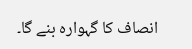انصاف کا گہوارہ بنے گا۔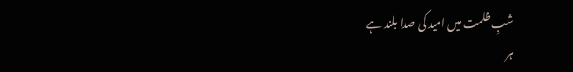شبِ ظلمت میں امید کی صدا بلند ہے
ہر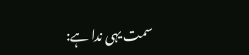سمت یہی ندا ہے: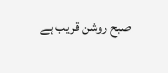صبح روشن قریب ہے